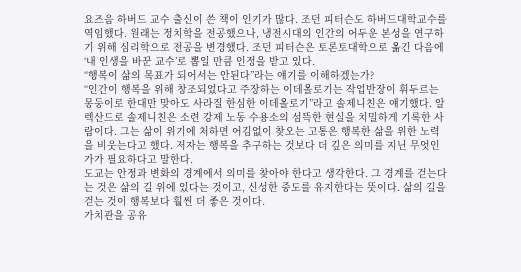요즈음 하버드 교수 출신이 쓴 책이 인기가 많다. 조던 피터슨도 하버드대학교수를 역임했다. 원래는 정치학을 전공했으나, 냉전시대의 인간의 어두운 본성을 연구하기 위해 심리학으로 전공을 변경했다. 조던 피터슨은 토론토대학으로 옮긴 다음에 ‘내 인생을 바꾼 교수’로 뽑일 만큼 인정을 받고 있다.
“행복이 삶의 목표가 되어서는 안된다”라는 얘기를 이해하겠는가?
“인간이 행복을 위해 창조되었다고 주장하는 이데올로기는 작업반장이 휘두르는 몽둥이로 한대만 맞아도 사라질 한심한 이데올로기”라고 솔제니친은 얘기했다. 알렉산드로 솔제니친은 소련 강제 노동 수용소의 섬뜩한 현실을 치밀하게 기록한 사람이다. 그는 삶이 위기에 처하면 어김없이 찾오는 고통은 행복한 삶을 위한 노력을 비웃는다고 했다. 저자는 행복을 추구하는 것보다 더 깊은 의미를 지닌 무엇인가가 필요하다고 말한다.
도교는 안정과 변화의 경계에서 의미를 찾아야 한다고 생각한다. 그 경계를 걷는다는 것은 삶의 길 위에 있다는 것이고, 신성한 중도를 유지한다는 뜻이다. 삶의 길을 걷는 것이 행복보다 훨씬 더 좋은 것이다.
가치관을 공유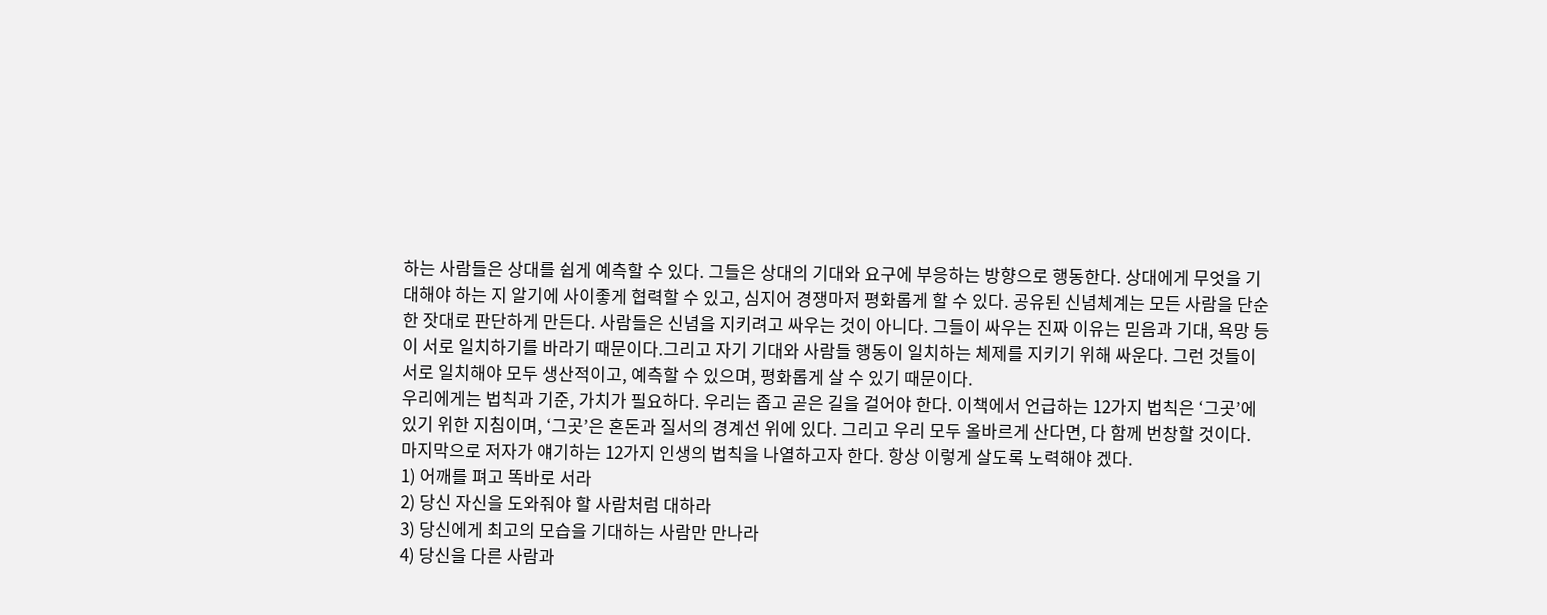하는 사람들은 상대를 쉽게 예측할 수 있다. 그들은 상대의 기대와 요구에 부응하는 방향으로 행동한다. 상대에게 무엇을 기대해야 하는 지 알기에 사이좋게 협력할 수 있고, 심지어 경쟁마저 평화롭게 할 수 있다. 공유된 신념체계는 모든 사람을 단순한 잣대로 판단하게 만든다. 사람들은 신념을 지키려고 싸우는 것이 아니다. 그들이 싸우는 진짜 이유는 믿음과 기대, 욕망 등이 서로 일치하기를 바라기 때문이다.그리고 자기 기대와 사람들 행동이 일치하는 체제를 지키기 위해 싸운다. 그런 것들이 서로 일치해야 모두 생산적이고, 예측할 수 있으며, 평화롭게 살 수 있기 때문이다.
우리에게는 법칙과 기준, 가치가 필요하다. 우리는 좁고 곧은 길을 걸어야 한다. 이책에서 언급하는 12가지 법칙은 ‘그곳’에 있기 위한 지침이며, ‘그곳’은 혼돈과 질서의 경계선 위에 있다. 그리고 우리 모두 올바르게 산다면, 다 함께 번창할 것이다.
마지막으로 저자가 얘기하는 12가지 인생의 법칙을 나열하고자 한다. 항상 이렇게 살도록 노력해야 겠다.
1) 어깨를 펴고 똑바로 서라
2) 당신 자신을 도와줘야 할 사람처럼 대하라
3) 당신에게 최고의 모습을 기대하는 사람만 만나라
4) 당신을 다른 사람과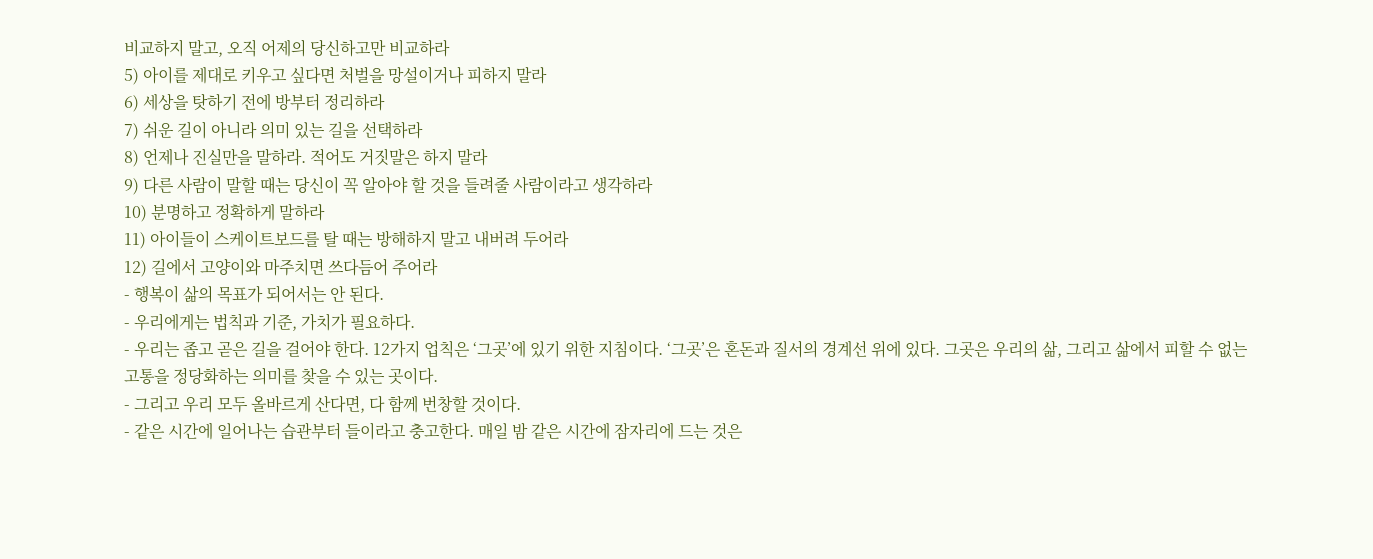비교하지 말고, 오직 어제의 당신하고만 비교하라
5) 아이를 제대로 키우고 싶다면 처벌을 망설이거나 피하지 말라
6) 세상을 탓하기 전에 방부터 정리하라
7) 쉬운 길이 아니라 의미 있는 길을 선택하라
8) 언제나 진실만을 말하라. 적어도 거짓말은 하지 말라
9) 다른 사람이 말할 때는 당신이 꼭 알아야 할 것을 들려줄 사람이라고 생각하라
10) 분명하고 정확하게 말하라
11) 아이들이 스케이트보드를 탈 때는 방해하지 말고 내버려 두어라
12) 길에서 고양이와 마주치면 쓰다듬어 주어라
- 행복이 삶의 목표가 되어서는 안 된다.
- 우리에게는 법칙과 기준, 가치가 필요하다.
- 우리는 좁고 곧은 길을 걸어야 한다. 12가지 업칙은 ‘그곳’에 있기 위한 지침이다. ‘그곳’은 혼돈과 질서의 경계선 위에 있다. 그곳은 우리의 삶, 그리고 삶에서 피할 수 없는 고통을 정당화하는 의미를 찾을 수 있는 곳이다.
- 그리고 우리 모두 올바르게 산다면, 다 함께 번창할 것이다.
- 같은 시간에 일어나는 습관부터 들이라고 충고한다. 매일 밤 같은 시간에 잠자리에 드는 것은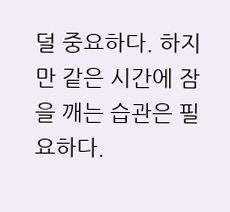덜 중요하다. 하지만 같은 시간에 잠을 깨는 습관은 필요하다.